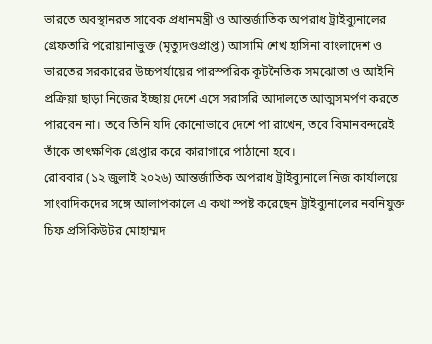ভারতে অবস্থানরত সাবেক প্রধানমন্ত্রী ও আন্তর্জাতিক অপরাধ ট্রাইব্যুনালের গ্রেফতারি পরোয়ানাভুক্ত (মৃত্যুদণ্ডপ্রাপ্ত) আসামি শেখ হাসিনা বাংলাদেশ ও ভারতের সরকারের উচ্চপর্যায়ের পারস্পরিক কূটনৈতিক সমঝোতা ও আইনি প্রক্রিয়া ছাড়া নিজের ইচ্ছায় দেশে এসে সরাসরি আদালতে আত্মসমর্পণ করতে পারবেন না। তবে তিনি যদি কোনোভাবে দেশে পা রাখেন, তবে বিমানবন্দরেই তাঁকে তাৎক্ষণিক গ্রেপ্তার করে কারাগারে পাঠানো হবে।
রোববার (১২ জুলাই ২০২৬) আন্তর্জাতিক অপরাধ ট্রাইব্যুনালে নিজ কার্যালয়ে সাংবাদিকদের সঙ্গে আলাপকালে এ কথা স্পষ্ট করেছেন ট্রাইব্যুনালের নবনিযুক্ত চিফ প্রসিকিউটর মোহাম্মদ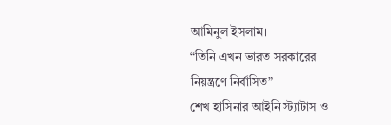আমিনুল ইসলাম।
“তিনি এখন ভারত সরকারের নিয়ন্ত্রণে নির্বাসিত”
শেখ হাসিনার আইনি স্ট্যাটাস ও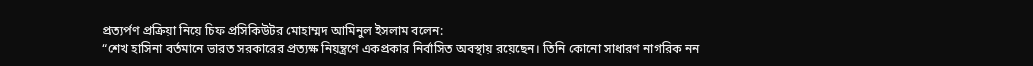প্রত্যর্পণ প্রক্রিয়া নিয়ে চিফ প্রসিকিউটর মোহাম্মদ আমিনুল ইসলাম বলেন:
“শেখ হাসিনা বর্তমানে ভারত সরকারের প্রত্যক্ষ নিয়ন্ত্রণে একপ্রকার নির্বাসিত অবস্থায় রয়েছেন। তিনি কোনো সাধারণ নাগরিক নন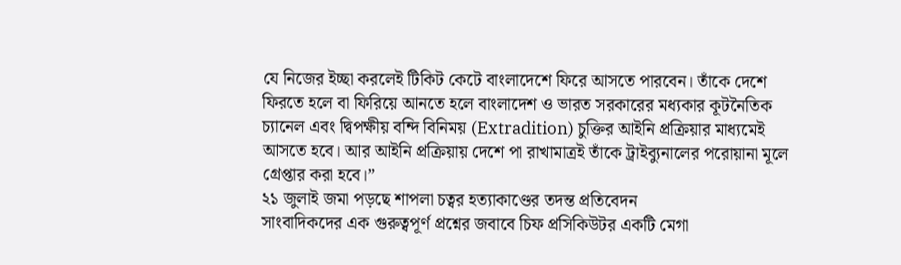যে নিজের ইচ্ছা করলেই টিকিট কেটে বাংলাদেশে ফিরে আসতে পারবেন। তাঁকে দেশে ফিরতে হলে বা ফিরিয়ে আনতে হলে বাংলাদেশ ও ভারত সরকারের মধ্যকার কূটনৈতিক চ্যানেল এবং দ্বিপক্ষীয় বন্দি বিনিময় (Extradition) চুক্তির আইনি প্রক্রিয়ার মাধ্যমেই আসতে হবে। আর আইনি প্রক্রিয়ায় দেশে পা রাখামাত্রই তাঁকে ট্রাইব্যুনালের পরোয়ানা মূলে গ্রেপ্তার করা হবে।”
২১ জুলাই জমা পড়ছে শাপলা চত্বর হত্যাকাণ্ডের তদন্ত প্রতিবেদন
সাংবাদিকদের এক গুরুত্বপূর্ণ প্রশ্নের জবাবে চিফ প্রসিকিউটর একটি মেগা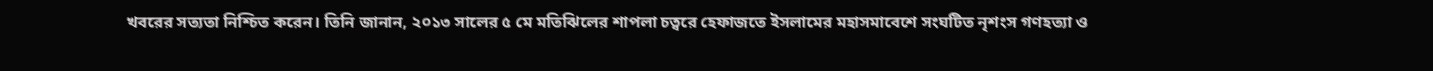খবরের সত্যতা নিশ্চিত করেন। তিনি জানান, ২০১৩ সালের ৫ মে মতিঝিলের শাপলা চত্বরে হেফাজতে ইসলামের মহাসমাবেশে সংঘটিত নৃশংস গণহত্যা ও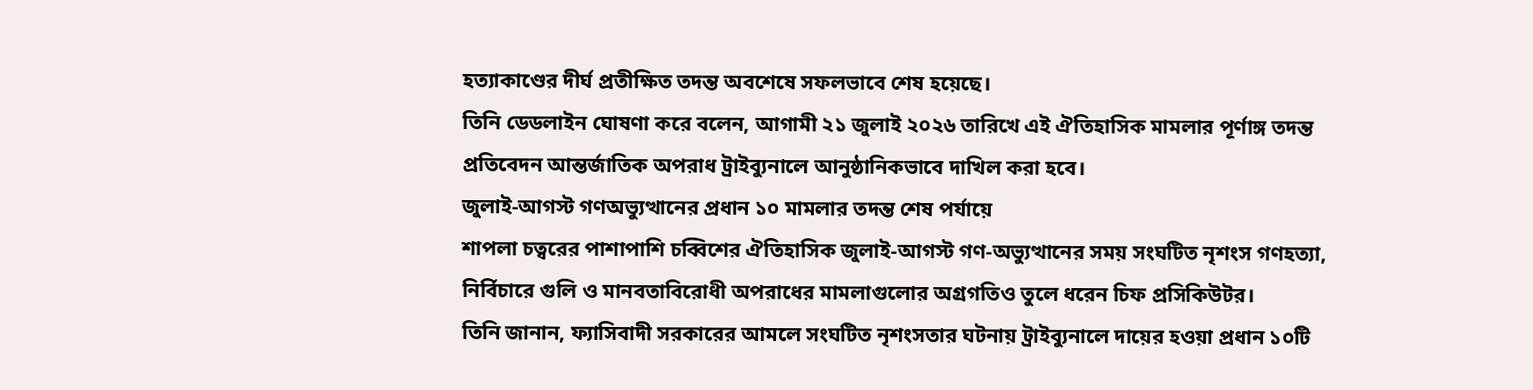হত্যাকাণ্ডের দীর্ঘ প্রতীক্ষিত তদন্ত অবশেষে সফলভাবে শেষ হয়েছে।
তিনি ডেডলাইন ঘোষণা করে বলেন, আগামী ২১ জুলাই ২০২৬ তারিখে এই ঐতিহাসিক মামলার পূর্ণাঙ্গ তদন্ত প্রতিবেদন আন্তর্জাতিক অপরাধ ট্রাইব্যুনালে আনুষ্ঠানিকভাবে দাখিল করা হবে।
জুলাই-আগস্ট গণঅভ্যুত্থানের প্রধান ১০ মামলার তদন্ত শেষ পর্যায়ে
শাপলা চত্বরের পাশাপাশি চব্বিশের ঐতিহাসিক জুলাই-আগস্ট গণ-অভ্যুত্থানের সময় সংঘটিত নৃশংস গণহত্যা, নির্বিচারে গুলি ও মানবতাবিরোধী অপরাধের মামলাগুলোর অগ্রগতিও তুলে ধরেন চিফ প্রসিকিউটর।
তিনি জানান, ফ্যাসিবাদী সরকারের আমলে সংঘটিত নৃশংসতার ঘটনায় ট্রাইব্যুনালে দায়ের হওয়া প্রধান ১০টি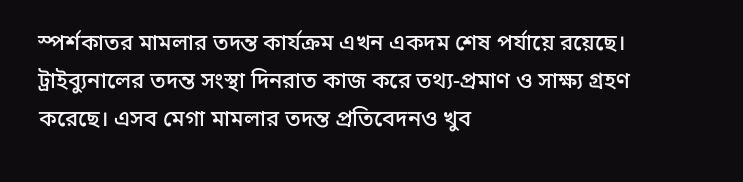স্পর্শকাতর মামলার তদন্ত কার্যক্রম এখন একদম শেষ পর্যায়ে রয়েছে। ট্রাইব্যুনালের তদন্ত সংস্থা দিনরাত কাজ করে তথ্য-প্রমাণ ও সাক্ষ্য গ্রহণ করেছে। এসব মেগা মামলার তদন্ত প্রতিবেদনও খুব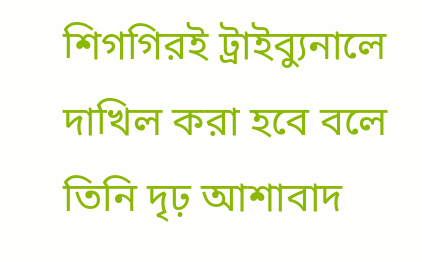শিগগিরই ট্রাইব্যুনালে দাখিল করা হবে বলে তিনি দৃঢ় আশাবাদ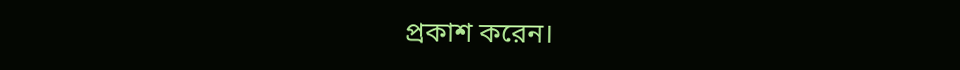প্রকাশ করেন।